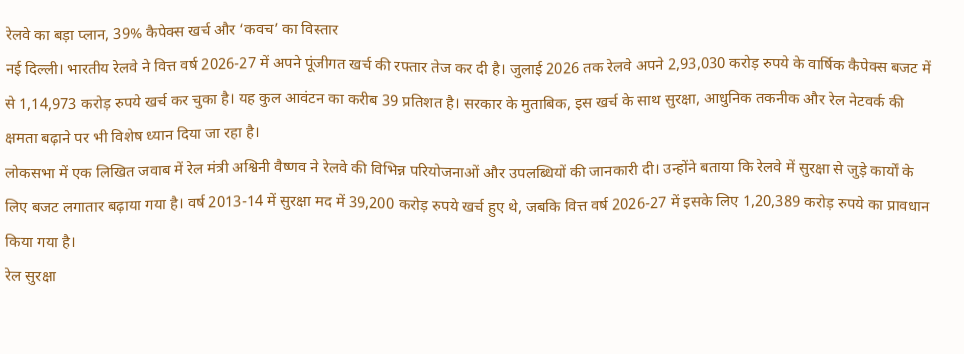रेलवे का बड़ा प्लान, 39% कैपेक्स खर्च और ‘कवच’ का विस्तार
नई दिल्ली। भारतीय रेलवे ने वित्त वर्ष 2026-27 में अपने पूंजीगत खर्च की रफ्तार तेज कर दी है। जुलाई 2026 तक रेलवे अपने 2,93,030 करोड़ रुपये के वार्षिक कैपेक्स बजट में से 1,14,973 करोड़ रुपये खर्च कर चुका है। यह कुल आवंटन का करीब 39 प्रतिशत है। सरकार के मुताबिक, इस खर्च के साथ सुरक्षा, आधुनिक तकनीक और रेल नेटवर्क की क्षमता बढ़ाने पर भी विशेष ध्यान दिया जा रहा है।
लोकसभा में एक लिखित जवाब में रेल मंत्री अश्विनी वैष्णव ने रेलवे की विभिन्न परियोजनाओं और उपलब्धियों की जानकारी दी। उन्होंने बताया कि रेलवे में सुरक्षा से जुड़े कार्यों के लिए बजट लगातार बढ़ाया गया है। वर्ष 2013-14 में सुरक्षा मद में 39,200 करोड़ रुपये खर्च हुए थे, जबकि वित्त वर्ष 2026-27 में इसके लिए 1,20,389 करोड़ रुपये का प्रावधान किया गया है।
रेल सुरक्षा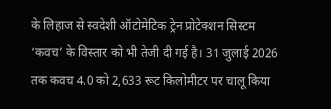के लिहाज से स्वदेशी ऑटोमेटिक ट्रेन प्रोटेक्शन सिस्टम ‘कवच’ के विस्तार को भी तेजी दी गई है। 31 जुलाई 2026 तक कवच 4.0 को 2,633 रूट किलोमीटर पर चालू किया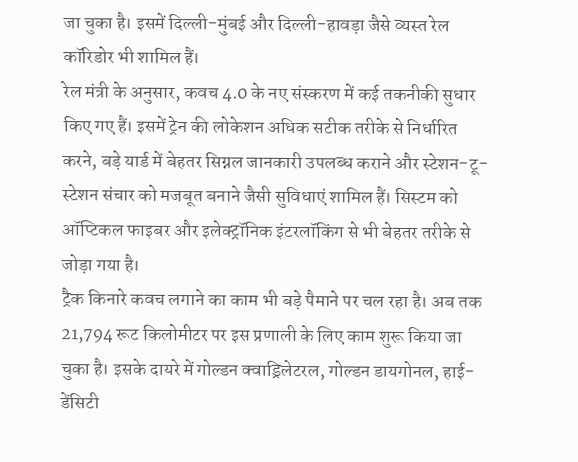जा चुका है। इसमें दिल्ली-मुंबई और दिल्ली-हावड़ा जैसे व्यस्त रेल कॉरिडोर भी शामिल हैं।
रेल मंत्री के अनुसार, कवच 4.0 के नए संस्करण में कई तकनीकी सुधार किए गए हैं। इसमें ट्रेन की लोकेशन अधिक सटीक तरीके से निर्धारित करने, बड़े यार्ड में बेहतर सिग्नल जानकारी उपलब्ध कराने और स्टेशन-टू-स्टेशन संचार को मजबूत बनाने जैसी सुविधाएं शामिल हैं। सिस्टम को ऑप्टिकल फाइबर और इलेक्ट्रॉनिक इंटरलॉकिंग से भी बेहतर तरीके से जोड़ा गया है।
ट्रैक किनारे कवच लगाने का काम भी बड़े पैमाने पर चल रहा है। अब तक 21,794 रूट किलोमीटर पर इस प्रणाली के लिए काम शुरू किया जा चुका है। इसके दायरे में गोल्डन क्वाड्रिलेटरल, गोल्डन डायगोनल, हाई-डेंसिटी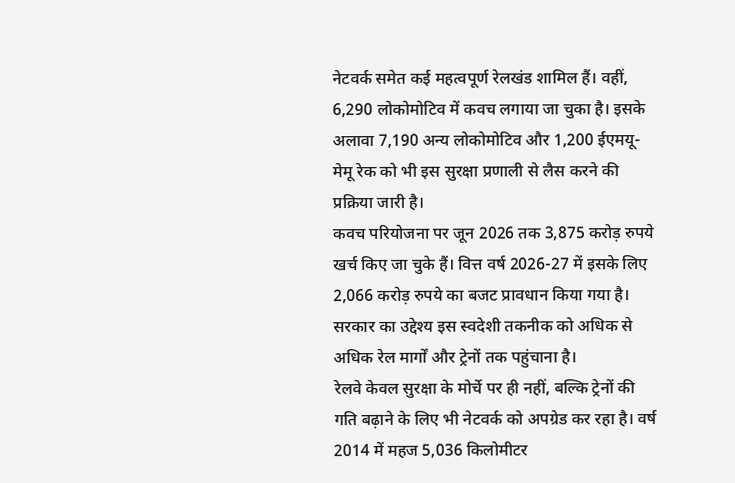नेटवर्क समेत कई महत्वपूर्ण रेलखंड शामिल हैं। वहीं, 6,290 लोकोमोटिव में कवच लगाया जा चुका है। इसके अलावा 7,190 अन्य लोकोमोटिव और 1,200 ईएमयू-मेमू रेक को भी इस सुरक्षा प्रणाली से लैस करने की प्रक्रिया जारी है।
कवच परियोजना पर जून 2026 तक 3,875 करोड़ रुपये खर्च किए जा चुके हैं। वित्त वर्ष 2026-27 में इसके लिए 2,066 करोड़ रुपये का बजट प्रावधान किया गया है। सरकार का उद्देश्य इस स्वदेशी तकनीक को अधिक से अधिक रेल मार्गों और ट्रेनों तक पहुंचाना है।
रेलवे केवल सुरक्षा के मोर्चे पर ही नहीं, बल्कि ट्रेनों की गति बढ़ाने के लिए भी नेटवर्क को अपग्रेड कर रहा है। वर्ष 2014 में महज 5,036 किलोमीटर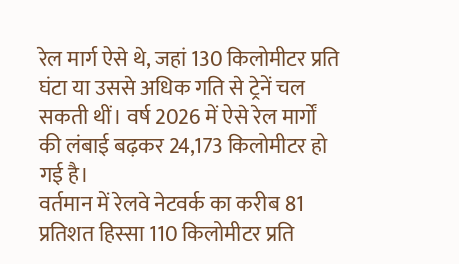रेल मार्ग ऐसे थे, जहां 130 किलोमीटर प्रति घंटा या उससे अधिक गति से ट्रेनें चल सकती थीं। वर्ष 2026 में ऐसे रेल मार्गों की लंबाई बढ़कर 24,173 किलोमीटर हो गई है।
वर्तमान में रेलवे नेटवर्क का करीब 81 प्रतिशत हिस्सा 110 किलोमीटर प्रति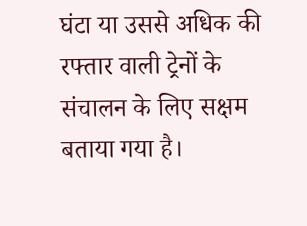घंटा या उससे अधिक की रफ्तार वाली ट्रेनों के संचालन के लिए सक्षम बताया गया है।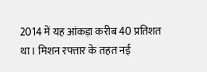2014 में यह आंकड़ा करीब 40 प्रतिशत था। मिशन रफ्तार के तहत नई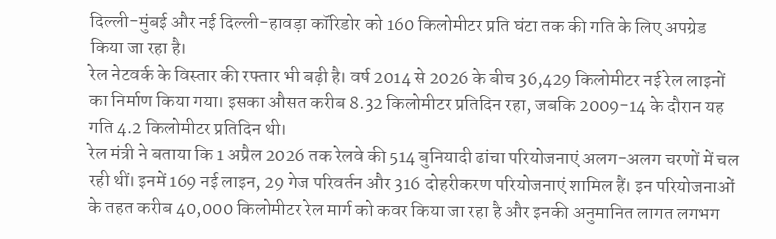दिल्ली-मुंबई और नई दिल्ली-हावड़ा कॉरिडोर को 160 किलोमीटर प्रति घंटा तक की गति के लिए अपग्रेड किया जा रहा है।
रेल नेटवर्क के विस्तार की रफ्तार भी बढ़ी है। वर्ष 2014 से 2026 के बीच 36,429 किलोमीटर नई रेल लाइनों का निर्माण किया गया। इसका औसत करीब 8.32 किलोमीटर प्रतिदिन रहा, जबकि 2009-14 के दौरान यह गति 4.2 किलोमीटर प्रतिदिन थी।
रेल मंत्री ने बताया कि 1 अप्रैल 2026 तक रेलवे की 514 बुनियादी ढांचा परियोजनाएं अलग-अलग चरणों में चल रही थीं। इनमें 169 नई लाइन, 29 गेज परिवर्तन और 316 दोहरीकरण परियोजनाएं शामिल हैं। इन परियोजनाओं के तहत करीब 40,000 किलोमीटर रेल मार्ग को कवर किया जा रहा है और इनकी अनुमानित लागत लगभग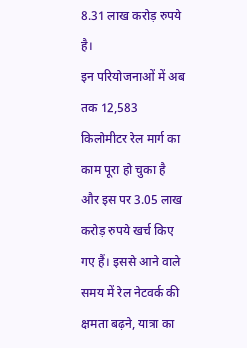8.31 लाख करोड़ रुपये है।
इन परियोजनाओं में अब तक 12,583 किलोमीटर रेल मार्ग का काम पूरा हो चुका है और इस पर 3.05 लाख करोड़ रुपये खर्च किए गए हैं। इससे आने वाले समय में रेल नेटवर्क की क्षमता बढ़ने, यात्रा का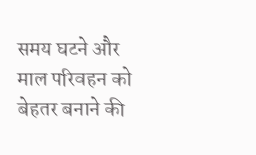समय घटने और माल परिवहन को बेहतर बनाने की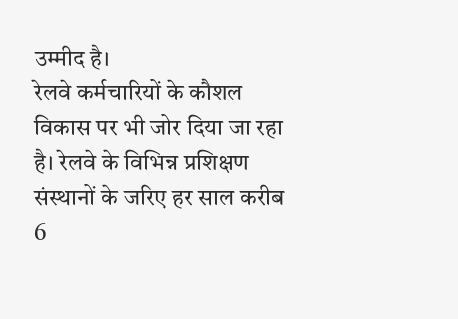उम्मीद है।
रेलवे कर्मचारियों के कौशल विकास पर भी जोर दिया जा रहा है। रेलवे के विभिन्न प्रशिक्षण संस्थानों के जरिए हर साल करीब 6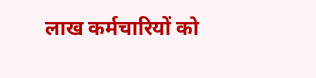लाख कर्मचारियों को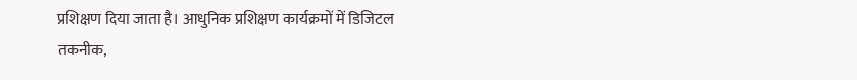प्रशिक्षण दिया जाता है। आधुनिक प्रशिक्षण कार्यक्रमों में डिजिटल तकनीक,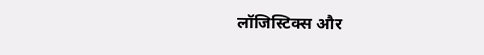लॉजिस्टिक्स और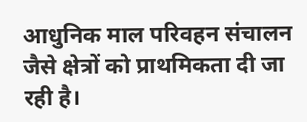आधुनिक माल परिवहन संचालन जैसे क्षेत्रों को प्राथमिकता दी जा रही है।